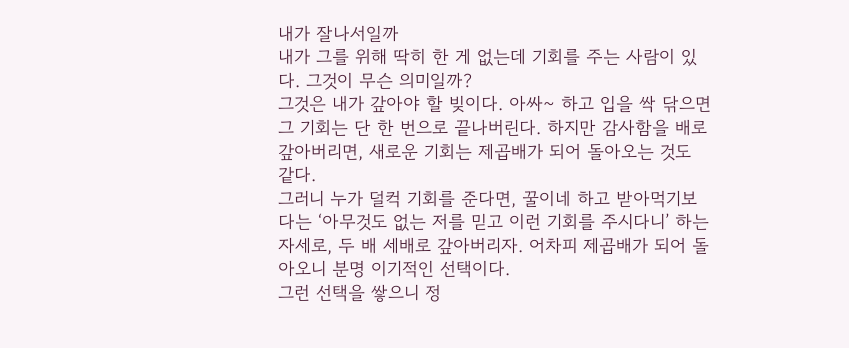내가 잘나서일까
내가 그를 위해 딱히 한 게 없는데 기회를 주는 사람이 있다. 그것이 무슨 의미일까?
그것은 내가 갚아야 할 빚이다. 아싸~ 하고 입을 싹 닦으면 그 기회는 단 한 번으로 끝나버린다. 하지만 감사함을 배로 갚아버리면, 새로운 기회는 제곱배가 되어 돌아오는 것도 같다.
그러니 누가 덜컥 기회를 준다면, 꿀이네 하고 받아먹기보다는 ‘아무것도 없는 저를 믿고 이런 기회를 주시다니’ 하는 자세로, 두 배 세배로 갚아버리자. 어차피 제곱배가 되어 돌아오니 분명 이기적인 선택이다.
그런 선택을 쌓으니 정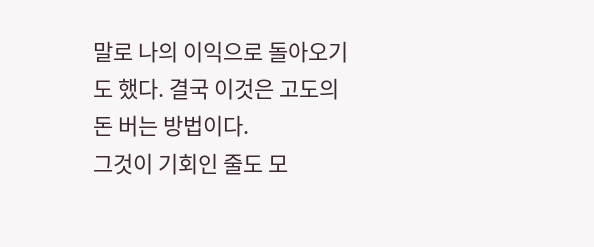말로 나의 이익으로 돌아오기도 했다. 결국 이것은 고도의 돈 버는 방법이다.
그것이 기회인 줄도 모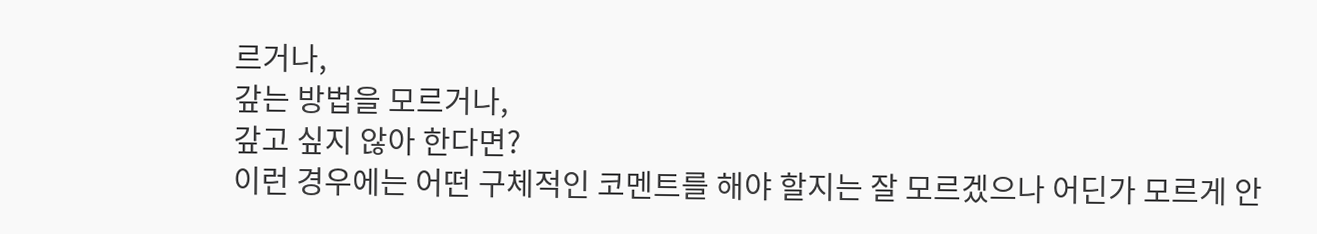르거나,
갚는 방법을 모르거나,
갚고 싶지 않아 한다면?
이런 경우에는 어떤 구체적인 코멘트를 해야 할지는 잘 모르겠으나 어딘가 모르게 안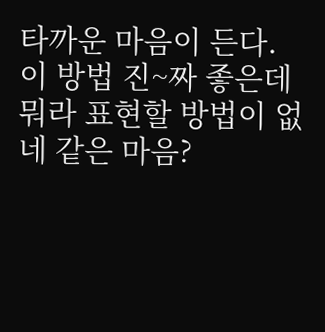타까운 마음이 든다.
이 방법 진~짜 좋은데 뭐라 표현할 방법이 없네 같은 마음?